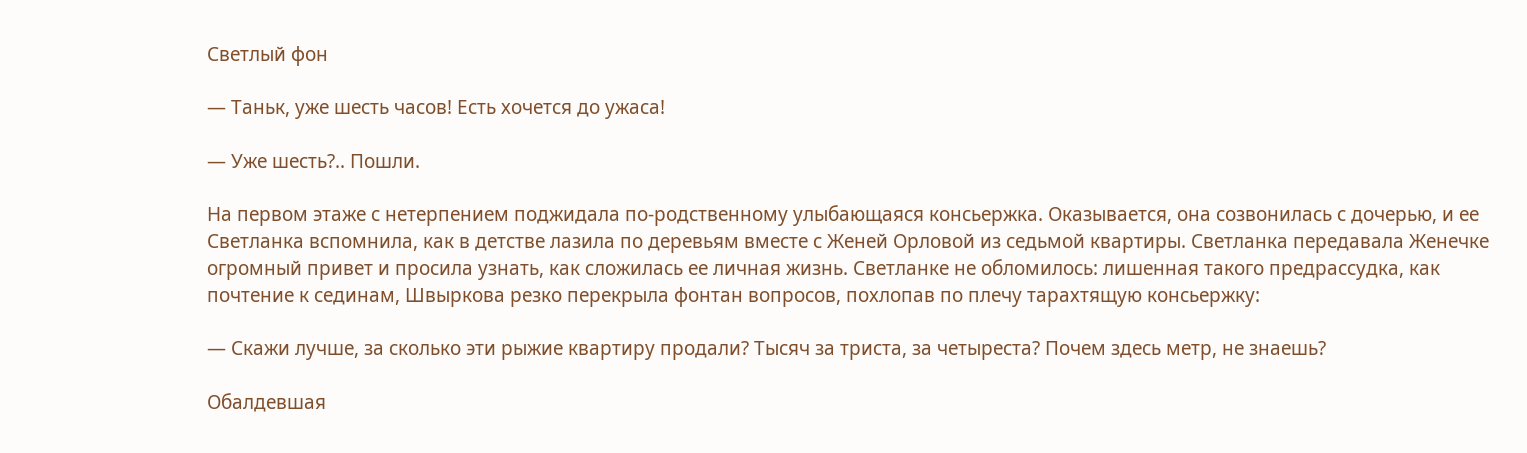Светлый фон

— Таньк, уже шесть часов! Есть хочется до ужаса!

— Уже шесть?.. Пошли.

На первом этаже с нетерпением поджидала по-родственному улыбающаяся консьержка. Оказывается, она созвонилась с дочерью, и ее Светланка вспомнила, как в детстве лазила по деревьям вместе с Женей Орловой из седьмой квартиры. Светланка передавала Женечке огромный привет и просила узнать, как сложилась ее личная жизнь. Светланке не обломилось: лишенная такого предрассудка, как почтение к сединам, Швыркова резко перекрыла фонтан вопросов, похлопав по плечу тарахтящую консьержку:

— Скажи лучше, за сколько эти рыжие квартиру продали? Тысяч за триста, за четыреста? Почем здесь метр, не знаешь?

Обалдевшая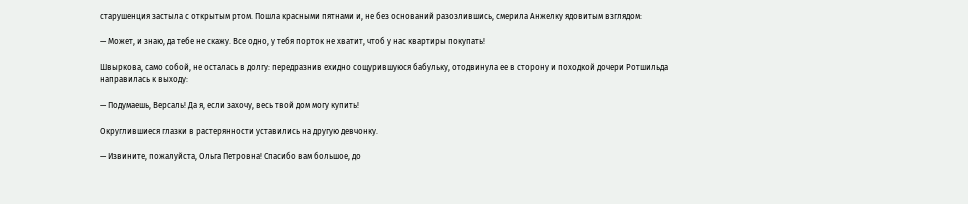старушенция застыла с открытым ртом. Пошла красными пятнами и, не без оснований разозлившись, смерила Анжелку ядовитым взглядом:

— Может, и знаю, да тебе не скажу. Все одно, у тебя порток не хватит, чтоб у нас квартиры покупать!

Швыркова, само собой, не осталась в долгу: передразнив ехидно сощурившуюся бабульку, отодвинула ее в сторону и походкой дочери Ротшильда направилась к выходу:

— Подумаешь, Версаль! Да я, если захочу, весь твой дом могу купить!

Округлившиеся глазки в растерянности уставились на другую девчонку.

— Извините, пожалуйста, Ольга Петровна! Спасибо вам большое, до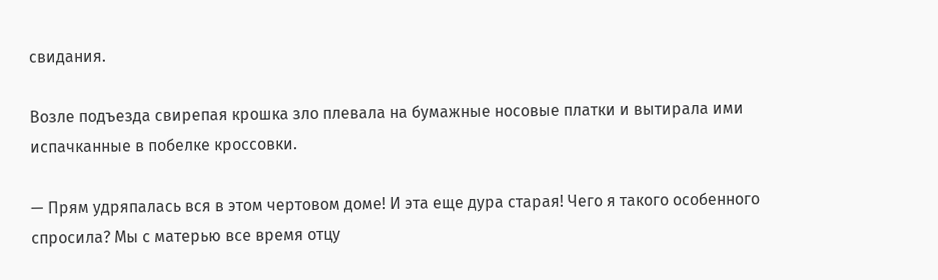свидания.

Возле подъезда свирепая крошка зло плевала на бумажные носовые платки и вытирала ими испачканные в побелке кроссовки.

— Прям удряпалась вся в этом чертовом доме! И эта еще дура старая! Чего я такого особенного спросила? Мы с матерью все время отцу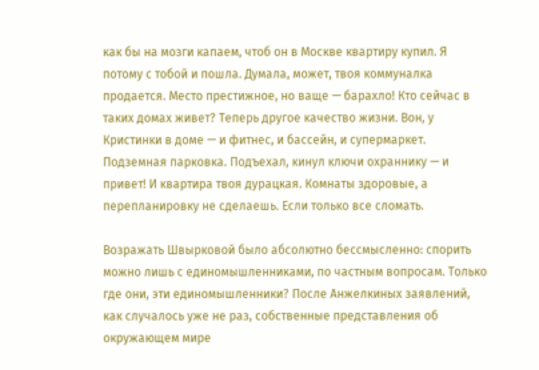как бы на мозги капаем, чтоб он в Москве квартиру купил. Я потому с тобой и пошла. Думала, может, твоя коммуналка продается. Место престижное, но ваще — барахло! Кто сейчас в таких домах живет? Теперь другое качество жизни. Вон, у Кристинки в доме — и фитнес, и бассейн, и супермаркет. Подземная парковка. Подъехал, кинул ключи охраннику — и привет! И квартира твоя дурацкая. Комнаты здоровые, а перепланировку не сделаешь. Если только все сломать.

Возражать Швырковой было абсолютно бессмысленно: спорить можно лишь с единомышленниками, по частным вопросам. Только где они, эти единомышленники? После Анжелкиных заявлений, как случалось уже не раз, собственные представления об окружающем мире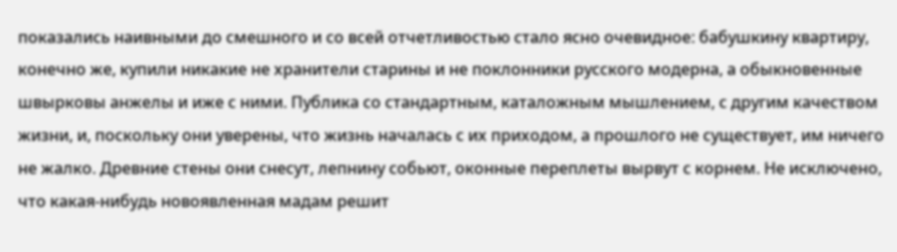показались наивными до смешного и со всей отчетливостью стало ясно очевидное: бабушкину квартиру, конечно же, купили никакие не хранители старины и не поклонники русского модерна, а обыкновенные швырковы анжелы и иже с ними. Публика со стандартным, каталожным мышлением, с другим качеством жизни, и, поскольку они уверены, что жизнь началась с их приходом, а прошлого не существует, им ничего не жалко. Древние стены они снесут, лепнину собьют, оконные переплеты вырвут с корнем. Не исключено, что какая-нибудь новоявленная мадам решит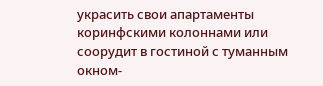украсить свои апартаменты коринфскими колоннами или соорудит в гостиной с туманным окном-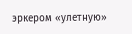эркером «улетную»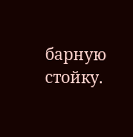барную стойку.